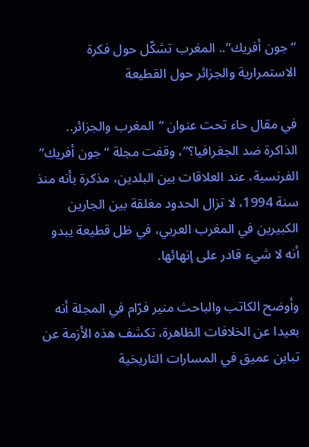“جون أفريك”.. المغرب تشكّل حول فكرة الاستمرارية والجزائر حول القطيعة

في مقال حاء تحت عنوان “المغرب والجزائر.. الذاكرة ضد الجغرافيا؟”، وقفت مجلة “جون أفريك” الفرنسية، عند العلاقات بين البلدين، مذكرة بأنه منذ سنة 1994، لا تزال الحدود مغلقة بين الجارين الكبيرين في المغرب العربي، في ظل قطيعة يبدو أنه لا شيء قادر على إنهائها.

وأوضح الكاتب والباحث منير فرّام في المجلة أنه بعيدا عن الخلافات الظاهرة، تكشف هذه الأزمة عن تباين عميق في المسارات التاريخية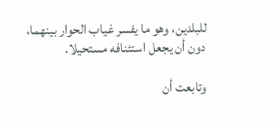للبلدين، وهو ما يفسر غياب الحوار بينهما، دون أن يجعل استئنافه مستحيلا.

وتابعت أن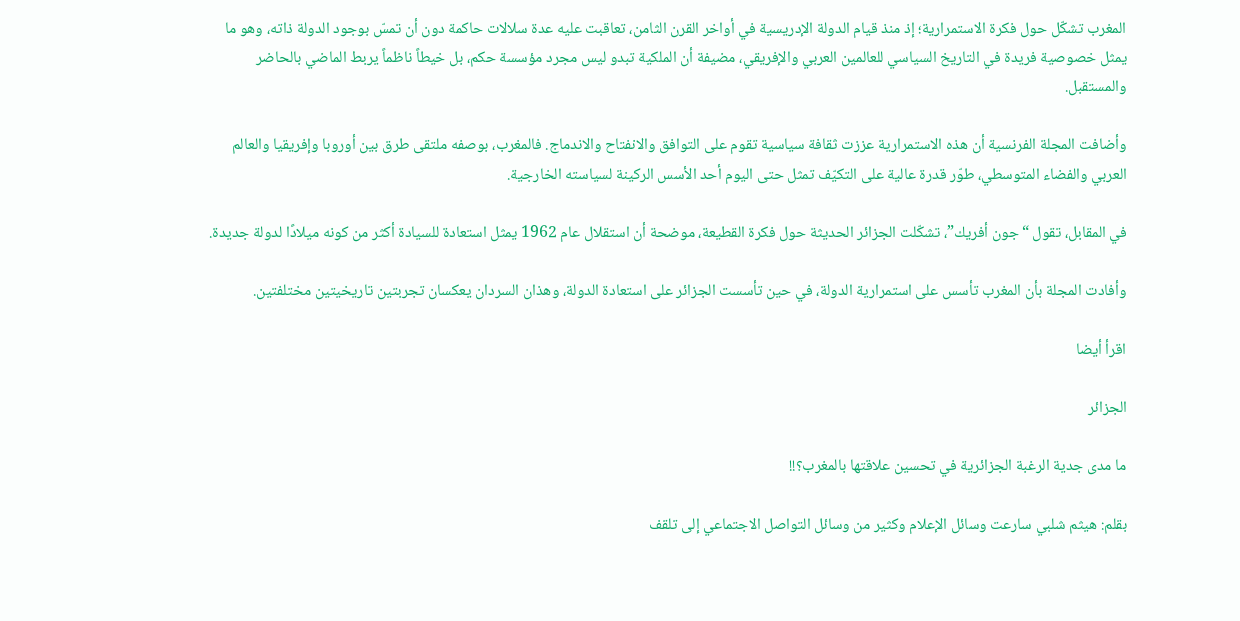المغرب تشكّل حول فكرة الاستمرارية؛ إذ منذ قيام الدولة الإدريسية في أواخر القرن الثامن، تعاقبت عليه عدة سلالات حاكمة دون أن تمسّ بوجود الدولة ذاته، وهو ما يمثل خصوصية فريدة في التاريخ السياسي للعالمين العربي والإفريقي، مضيفة أن الملكية تبدو ليس مجرد مؤسسة حكم، بل خيطاً ناظماً يربط الماضي بالحاضر والمستقبل.

وأضافت المجلة الفرنسية أن هذه الاستمرارية عززت ثقافة سياسية تقوم على التوافق والانفتاح والاندماج. فالمغرب، بوصفه ملتقى طرق بين أوروبا وإفريقيا والعالم العربي والفضاء المتوسطي، طوّر قدرة عالية على التكيّف تمثل حتى اليوم أحد الأسس الركينة لسياسته الخارجية.

في المقابل، تقول “جون أفريك”، تشكّلت الجزائر الحديثة حول فكرة القطيعة، موضحة أن استقلال عام 1962 يمثل استعادة للسيادة أكثر من كونه ميلادًا لدولة جديدة.

وأفادت المجلة بأن المغرب تأسس على استمرارية الدولة، في حين تأسست الجزائر على استعادة الدولة، وهذان السردان يعكسان تجربتين تاريخيتين مختلفتين.

اقرأ أيضا

الجزائر

ما مدى جدية الرغبة الجزائرية في تحسين علاقتها بالمغرب؟!!

بقلم: هيثم شلبي سارعت وسائل الإعلام وكثير من وسائل التواصل الاجتماعي إلى تلقف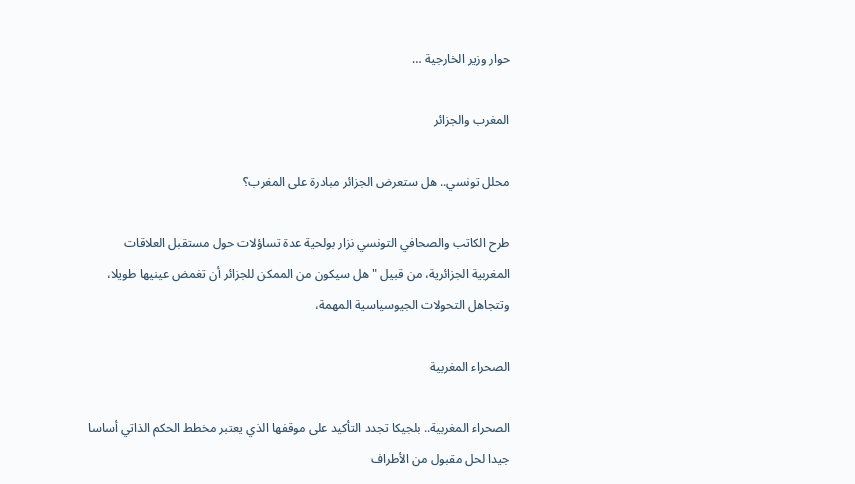حوار وزير الخارجية …

المغرب والجزائر

محلل تونسي.. هل ستعرض الجزائر مبادرة على المغرب؟

طرح الكاتب والصحافي التونسي نزار بولحية عدة تساؤلات حول مستقبل العلاقات المغربية الجزائرية، من قبيل "هل سيكون من الممكن للجزائر أن تغمض عينيها طويلا، وتتجاهل التحولات الجيوسياسية المهمة،

الصحراء المغربية

الصحراء المغربية.. بلجيكا تجدد التأكيد على موقفها الذي يعتبر مخطط الحكم الذاتي أساسا جيدا لحل مقبول من الأطراف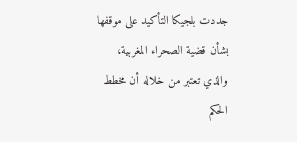جددت بلجيكا التأكيد على موقفها بشأن قضية الصحراء المغربية، والذي تعتبر من خلاله أن مخطط الحكم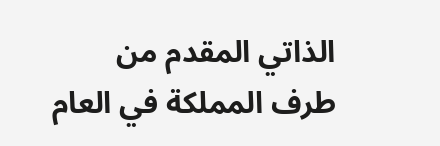الذاتي المقدم من طرف المملكة في العام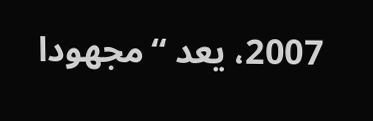2007، يعد “مجهودا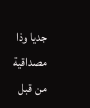جديا وذا مصداقية من قبل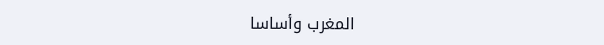المغرب وأساسا